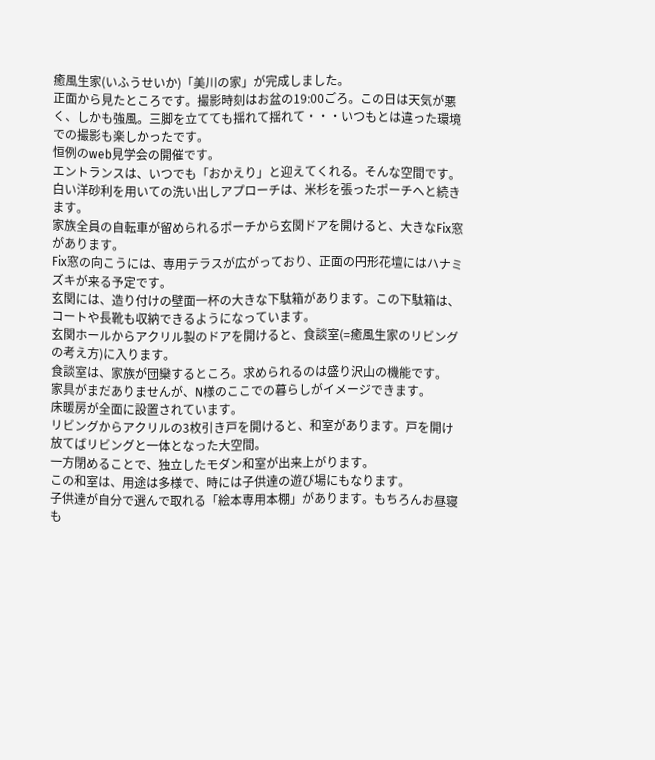癒風生家(いふうせいか)「美川の家」が完成しました。
正面から見たところです。撮影時刻はお盆の19:00ごろ。この日は天気が悪く、しかも強風。三脚を立てても揺れて揺れて・・・いつもとは違った環境での撮影も楽しかったです。
恒例のweb見学会の開催です。
エントランスは、いつでも「おかえり」と迎えてくれる。そんな空間です。
白い洋砂利を用いての洗い出しアプローチは、米杉を張ったポーチへと続きます。
家族全員の自転車が留められるポーチから玄関ドアを開けると、大きなFix窓があります。
Fix窓の向こうには、専用テラスが広がっており、正面の円形花壇にはハナミズキが来る予定です。
玄関には、造り付けの壁面一杯の大きな下駄箱があります。この下駄箱は、コートや長靴も収納できるようになっています。
玄関ホールからアクリル製のドアを開けると、食談室(=癒風生家のリビングの考え方)に入ります。
食談室は、家族が団欒するところ。求められるのは盛り沢山の機能です。
家具がまだありませんが、N様のここでの暮らしがイメージできます。
床暖房が全面に設置されています。
リビングからアクリルの3枚引き戸を開けると、和室があります。戸を開け放てばリビングと一体となった大空間。
一方閉めることで、独立したモダン和室が出来上がります。
この和室は、用途は多様で、時には子供達の遊び場にもなります。
子供達が自分で選んで取れる「絵本専用本棚」があります。もちろんお昼寝も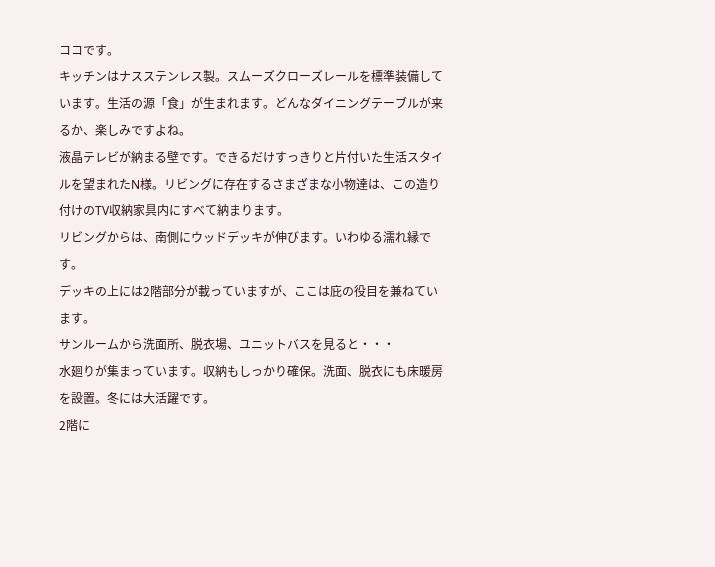ココです。
キッチンはナスステンレス製。スムーズクローズレールを標準装備しています。生活の源「食」が生まれます。どんなダイニングテーブルが来るか、楽しみですよね。
液晶テレビが納まる壁です。できるだけすっきりと片付いた生活スタイルを望まれたN様。リビングに存在するさまざまな小物達は、この造り付けのTV収納家具内にすべて納まります。
リビングからは、南側にウッドデッキが伸びます。いわゆる濡れ縁です。
デッキの上には2階部分が載っていますが、ここは庇の役目を兼ねています。
サンルームから洗面所、脱衣場、ユニットバスを見ると・・・
水廻りが集まっています。収納もしっかり確保。洗面、脱衣にも床暖房を設置。冬には大活躍です。
2階に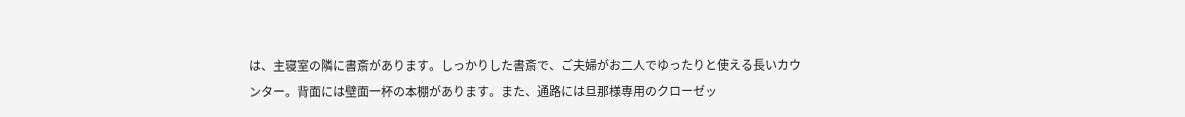は、主寝室の隣に書斎があります。しっかりした書斎で、ご夫婦がお二人でゆったりと使える長いカウンター。背面には壁面一杯の本棚があります。また、通路には旦那様専用のクローゼッ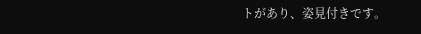トがあり、姿見付きです。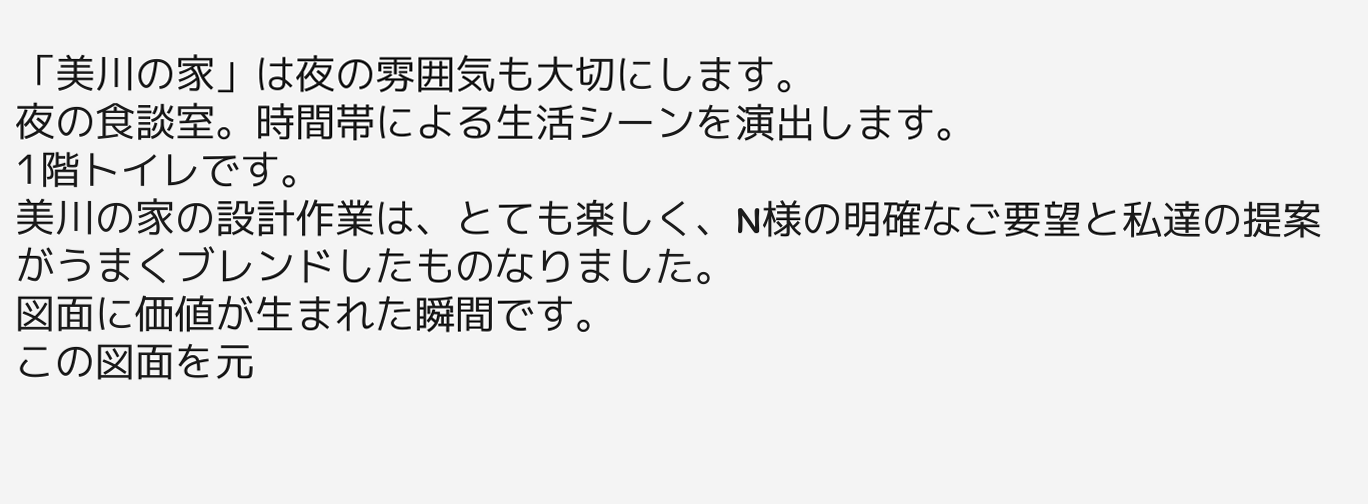「美川の家」は夜の雰囲気も大切にします。
夜の食談室。時間帯による生活シーンを演出します。
1階トイレです。
美川の家の設計作業は、とても楽しく、N様の明確なご要望と私達の提案がうまくブレンドしたものなりました。
図面に価値が生まれた瞬間です。
この図面を元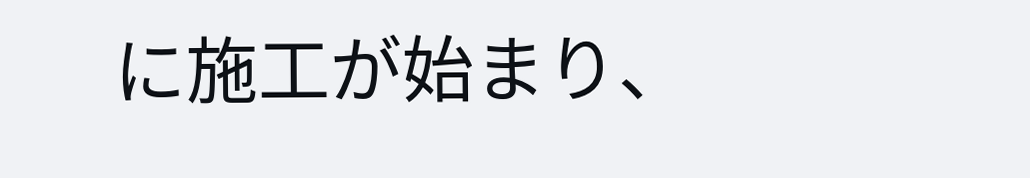に施工が始まり、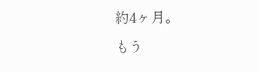約4ヶ月。
もう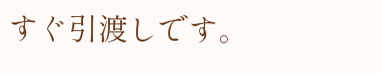すぐ引渡しです。